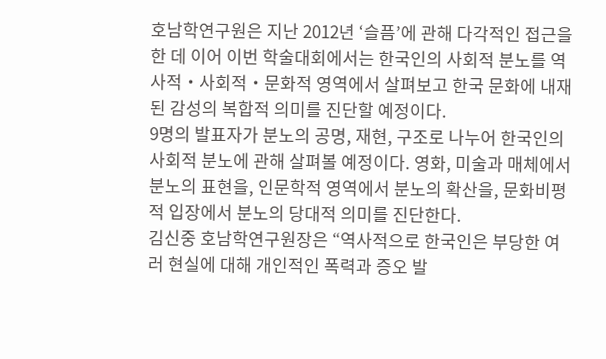호남학연구원은 지난 2012년 ‘슬픔’에 관해 다각적인 접근을 한 데 이어 이번 학술대회에서는 한국인의 사회적 분노를 역사적‧사회적‧문화적 영역에서 살펴보고 한국 문화에 내재된 감성의 복합적 의미를 진단할 예정이다.
9명의 발표자가 분노의 공명, 재현, 구조로 나누어 한국인의 사회적 분노에 관해 살펴볼 예정이다. 영화, 미술과 매체에서 분노의 표현을, 인문학적 영역에서 분노의 확산을, 문화비평적 입장에서 분노의 당대적 의미를 진단한다.
김신중 호남학연구원장은 “역사적으로 한국인은 부당한 여러 현실에 대해 개인적인 폭력과 증오 발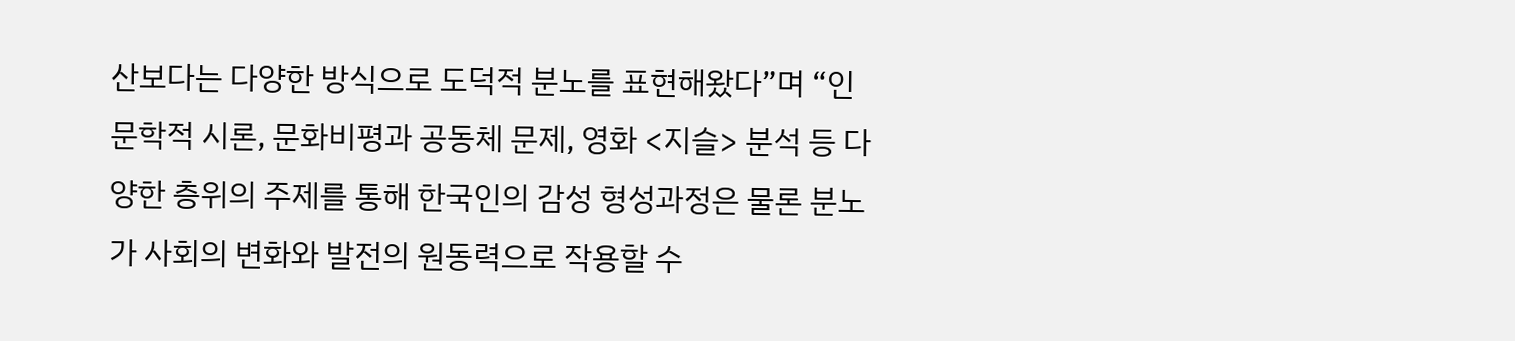산보다는 다양한 방식으로 도덕적 분노를 표현해왔다”며 “인문학적 시론, 문화비평과 공동체 문제, 영화 <지슬> 분석 등 다양한 층위의 주제를 통해 한국인의 감성 형성과정은 물론 분노가 사회의 변화와 발전의 원동력으로 작용할 수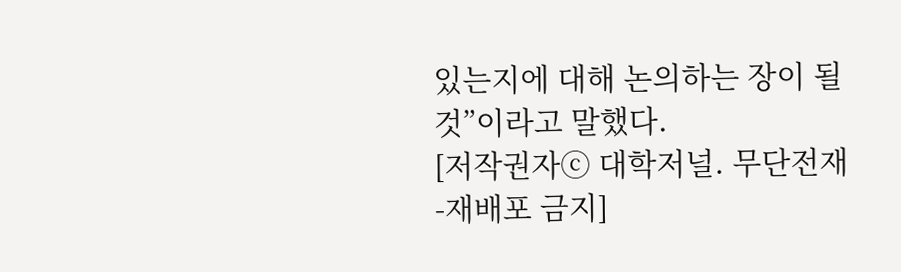있는지에 대해 논의하는 장이 될 것”이라고 말했다.
[저작권자ⓒ 대학저널. 무단전재-재배포 금지]